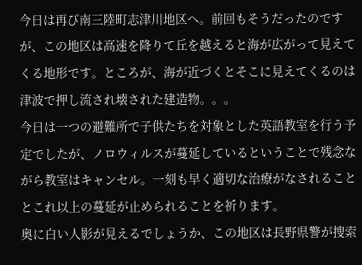今日は再び南三陸町志津川地区へ。前回もそうだったのですが、この地区は高速を降りて丘を越えると海が広がって見えてくる地形です。ところが、海が近づくとそこに見えてくるのは津波で押し流され壊された建造物。。。
今日は一つの避難所で子供たちを対象とした英語教室を行う予定でしたが、ノロウィルスが蔓延しているということで残念ながら教室はキャンセル。一刻も早く適切な治療がなされることとこれ以上の蔓延が止められることを祈ります。
奥に白い人影が見えるでしょうか、この地区は長野県警が捜索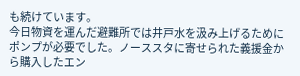も続けています。
今日物資を運んだ避難所では井戸水を汲み上げるためにポンプが必要でした。ノーススタに寄せられた義援金から購入したエン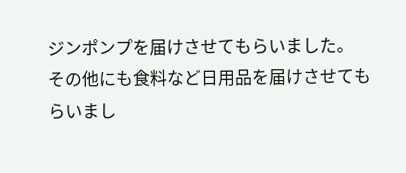ジンポンプを届けさせてもらいました。
その他にも食料など日用品を届けさせてもらいまし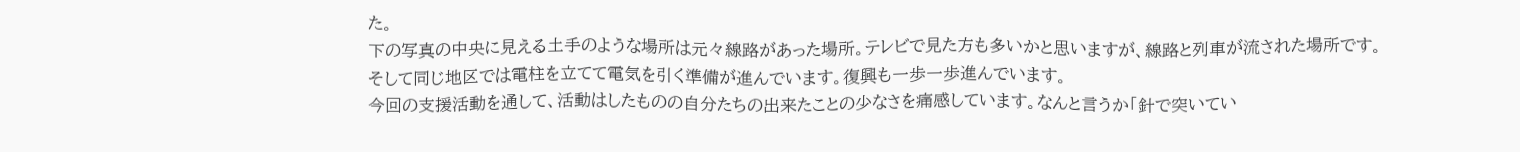た。
下の写真の中央に見える土手のような場所は元々線路があった場所。テレビで見た方も多いかと思いますが、線路と列車が流された場所です。
そして同じ地区では電柱を立てて電気を引く準備が進んでいます。復興も一歩一歩進んでいます。
今回の支援活動を通して、活動はしたものの自分たちの出来たことの少なさを痛感しています。なんと言うか「針で突いてい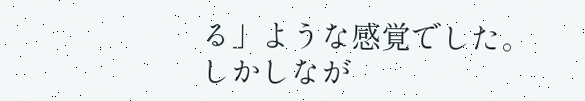る」ような感覚でした。しかしなが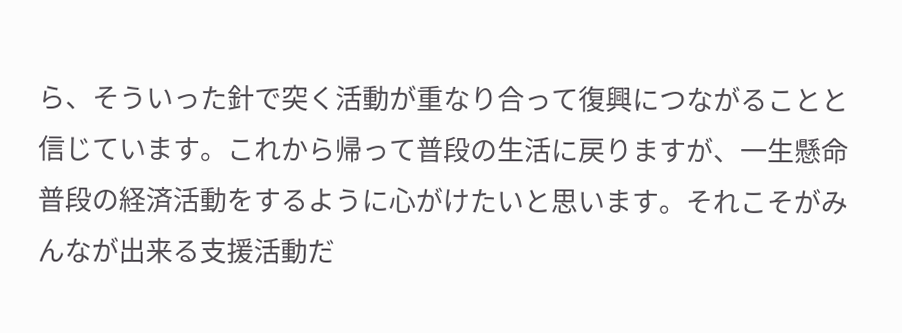ら、そういった針で突く活動が重なり合って復興につながることと信じています。これから帰って普段の生活に戻りますが、一生懸命普段の経済活動をするように心がけたいと思います。それこそがみんなが出来る支援活動だ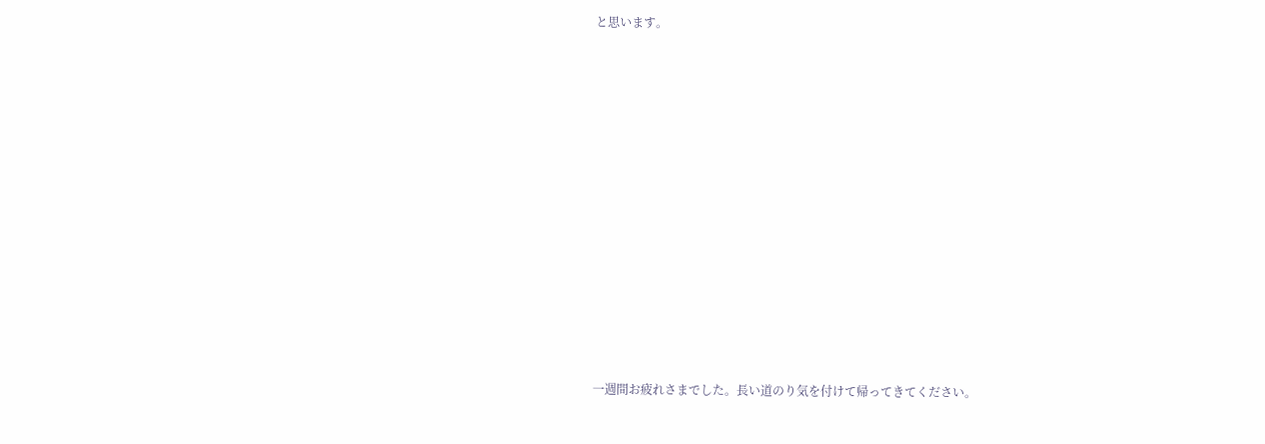と思います。



















一週間お疲れさまでした。長い道のり気を付けて帰ってきてください。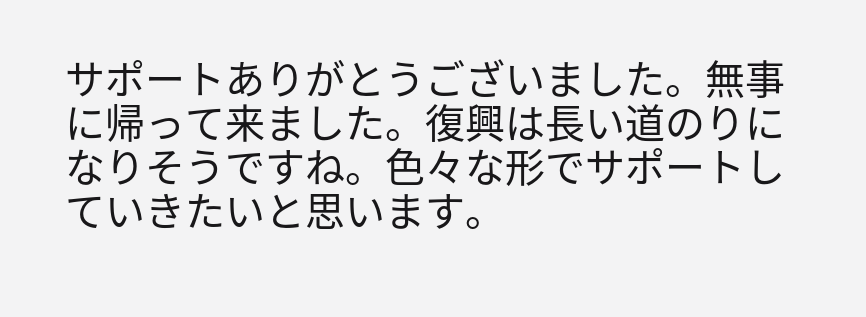サポートありがとうございました。無事に帰って来ました。復興は長い道のりになりそうですね。色々な形でサポートしていきたいと思います。